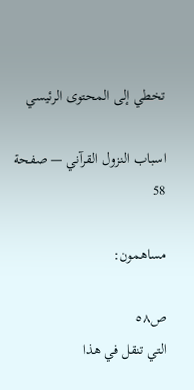تخطي إلى المحتوى الرئيسي

اسباب النزول القرآني — صفحة 58

مساهمون:

ص٥٨
التي تنقل في هذا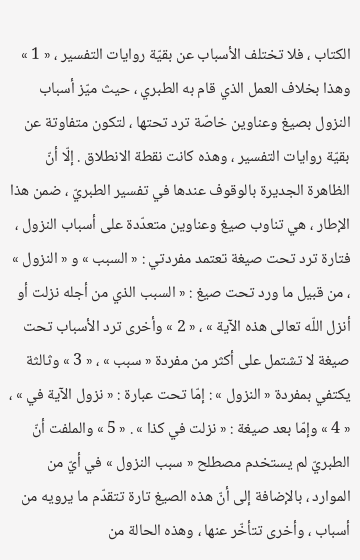الكتاب ، فلا تختلف الأسباب عن بقيّة روايات التفسير ، « 1 » وهذا بخلاف العمل الذي قام به الطبري ، حيث ميّز أسباب النزول بصيغ وعناوين خاصّة ترد تحتها ، لتكون متفاوتة عن بقيّة روايات التفسير ، وهذه كانت نقطة الانطلاق . إلّا أنّ الظاهرة الجديرة بالوقوف عندها في تفسير الطبريّ ، ضمن هذا الإطار ، هي تناوب صيغ وعناوين متعدّدة على أسباب النزول ، فتارة ترد تحت صيغة تعتمد مفردتي : « السبب » و « النزول » ، من قبيل ما ورد تحت صيغ : « السبب الذي من أجله نزلت أو أنزل اللّه تعالى هذه الآية » ، « 2 » وأخرى ترد الأسباب تحت صيغة لا تشتمل على أكثر من مفردة « سبب » ، « 3 » وثالثة يكتفي بمفردة « النزول » : إمّا تحت عبارة : « نزول الآية في » ، « 4 » وإمّا بعد صيغة : « نزلت في كذا » . « 5 » والملفت أنّ الطبريّ لم يستخدم مصطلح « سبب النزول » في أيّ من الموارد ، بالإضافة إلى أنّ هذه الصيغ تارة تتقدّم ما يرويه من أسباب ، وأخرى تتأخّر عنها ، وهذه الحالة من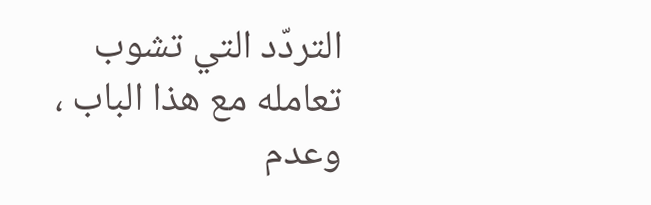التردّد التي تشوب تعامله مع هذا الباب ، وعدم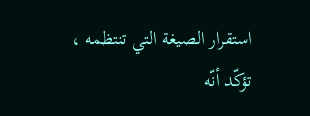استقرار الصيغة التي تنتظمه ، تؤكّد أنّه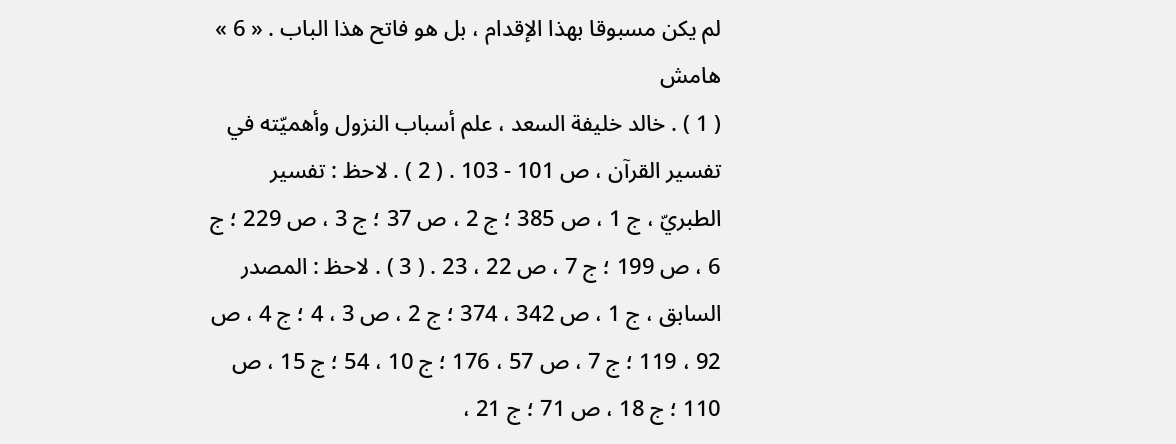لم يكن مسبوقا بهذا الإقدام ، بل هو فاتح هذا الباب . « 6 »
هامش
( 1 ) . خالد خليفة السعد ، علم أسباب النزول وأهميّته في تفسير القرآن ، ص 101 - 103 . ( 2 ) . لاحظ : تفسير الطبريّ ، ج 1 ، ص 385 ؛ ج 2 ، ص 37 ؛ ج 3 ، ص 229 ؛ ج 6 ، ص 199 ؛ ج 7 ، ص 22 ، 23 . ( 3 ) . لاحظ : المصدر السابق ، ج 1 ، ص 342 ، 374 ؛ ج 2 ، ص 3 ، 4 ؛ ج 4 ، ص 92 ، 119 ؛ ج 7 ، ص 57 ، 176 ؛ ج 10 ، 54 ؛ ج 15 ، ص 110 ؛ ج 18 ، ص 71 ؛ ج 21 ،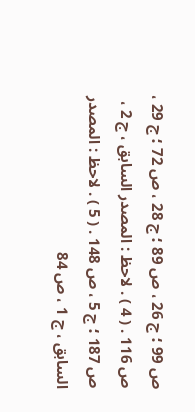ص 99 ؛ ج 26 ، ص 89 ؛ ج 28 ، ص 72 ؛ ج 29 ، ص 116 . ( 4 ) . لاحظ : المصدر السابق ، ج 2 ، ص 187 ؛ ج 5 ، ص 148 . ( 5 ) . لاحظ : المصدر السابق ، ج 1 ، ص 84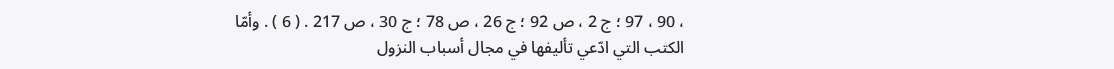، 90 ، 97 ؛ ج 2 ، ص 92 ؛ ج 26 ، ص 78 ؛ ج 30 ، ص 217 . ( 6 ) . وأمّا الكتب التي ادّعي تأليفها في مجال أسباب النزول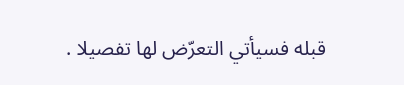قبله فسيأتي التعرّض لها تفصيلا .